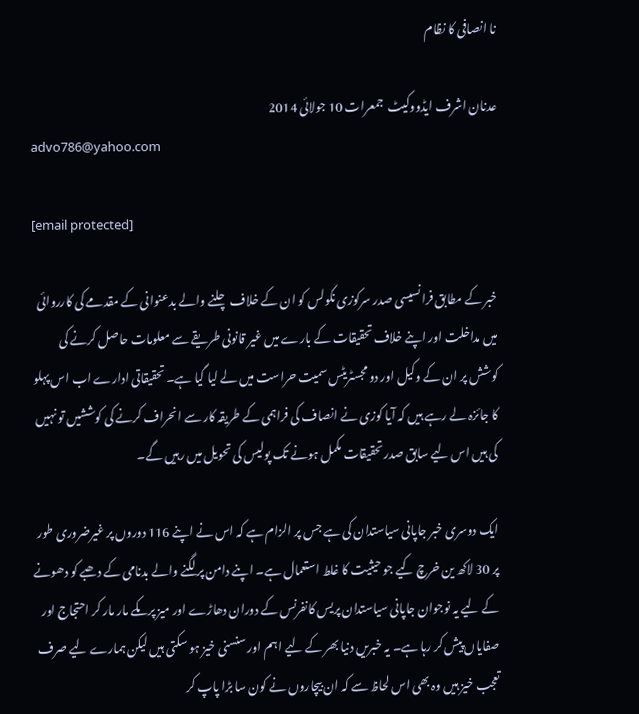نا انصافی کا نظام

عدنان اشرف ایڈووکیٹ  جمعرات 10 جولائی 2014
advo786@yahoo.com

[email protected]

خبر کے مطابق فرانسیسی صدر سرکوزی نکولس کو ان کے خلاف چلنے والے بدعنوانی کے مقدمے کی کارروائی میں مداخلت اور اپنے خلاف تحقیقات کے بارے میں غیر قانونی طریقے سے معلومات حاصل کرنے کی کوشش پر ان کے وکیل اور دو مجسٹریٹس سمیت حراست میں لے لیا گیا ہے۔ تحقیقاتی ادارے اب اس پہلو کا جائزہ لے رہے ہیں کہ آیا کوزی نے انصاف کی فراہمی کے طریقہ کار سے انحراف کرنے کی کوششیں تو نہیں کی ہیں اس لیے سابق صدر تحقیقات مکمل ہونے تک پولیس کی تحویل میں رہیں گے۔

ایک دوسری خبر جاپانی سیاستدان کی ہے جس پر الزام ہے کہ اس نے اپنے 116 دوروں پر غیرضروری طور پر 30 لاکھ ین خرچ کیے جو حیثیت کا غلط استعمال ہے۔ اپنے دامن پر لگنے والے بدنامی کے دھبے کو دھونے کے لیے یہ نوجوان جاپانی سیاستدان پریس کانفرنس کے دوران دھاڑے اور میز پر مکے مار مار کر احتجاج اور صفایاں پیش کر رہا ہے۔ یہ خبریں دنیا بھر کے لیے اہم اور سنسنی خیز ہو سکتی ہیں لیکن ہمارے لیے صرف تعجب خیز ہیں وہ بھی اس لحاظ سے کہ ان بیچاروں نے کون سا بڑا پاپ کر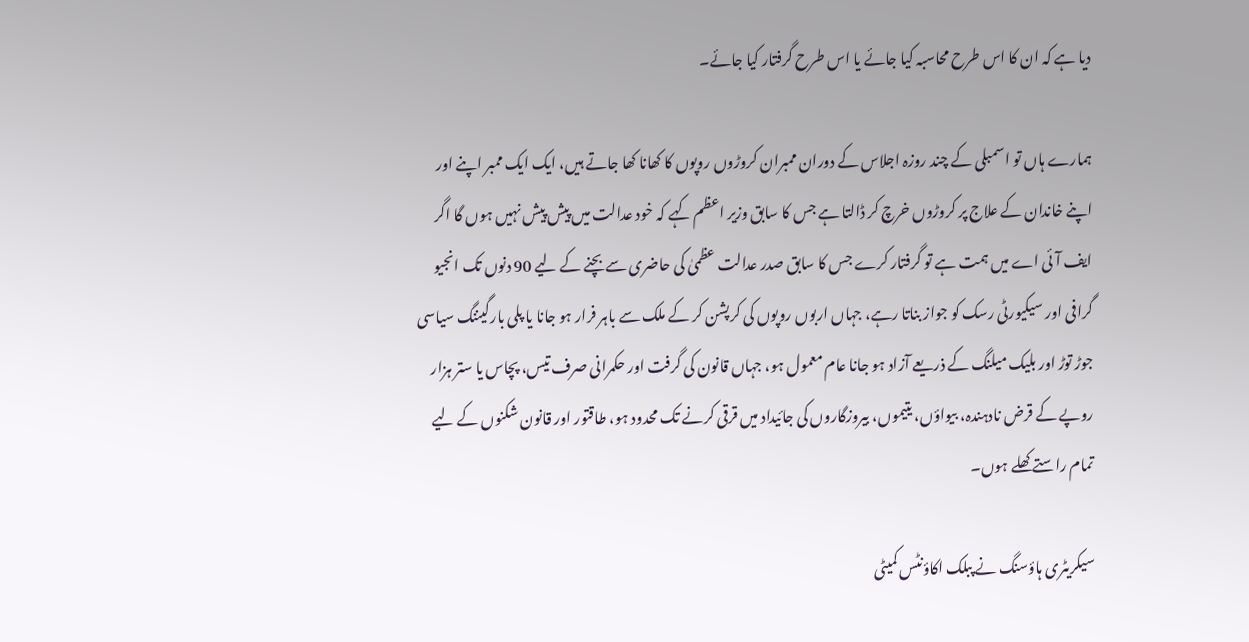دیا ہے کہ ان کا اس طرح محاسبہ کیا جائے یا اس طرح گرفتار کیا جائے۔

ہمارے ہاں تو اسمبلی کے چند روزہ اجلاس کے دوران ممبران کروڑوں روپوں کا کھانا کھا جاتے ہیں، ایک ایک ممبر اپنے اور اپنے خاندان کے علاج پر کروڑوں خرچ کر ڈالتا ہے جس کا سابق وزیر اعظم کہے کہ خود عدالت میں پیش پیش نہیں ہوں گا اگر ایف آئی اے میں ہمت ہے تو گرفتار کرے جس کا سابق صدر عدالت عظمیٰ کی حاضری سے بچنے کے لیے 90 دنوں تک انجیو گرافی اور سیکیورٹی رسک کو جواز بناتا رہے، جہاں اربوں روپوں کی کرپشن کر کے ملک سے باہر فرار ہو جانا یا پلی بارگیننگ سیاسی جوڑ توڑ اور بلیک میلنگ کے ذریعے آزاد ہو جانا عام معمول ہو، جہاں قانون کی گرفت اور حکمرانی صرف تیس، پچاس یا ستر ہزار روپے کے قرض نادہندہ، بیواؤں، یتیموں، بیروزگاروں کی جائیداد میں قرقی کرنے تک محدود ہو، طاقتور اور قانون شکنوں کے لیے تمام راستے کھلے ہوں۔

سیکریٹری ہاؤسنگ نے پبلک اکاؤنٹس کمیٹی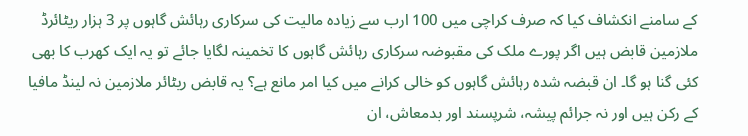کے سامنے انکشاف کیا کہ صرف کراچی میں 100 ارب سے زیادہ مالیت کی سرکاری رہائش گاہوں پر 3 ہزار ریٹائرڈ ملازمین قابض ہیں اگر پورے ملک کی مقبوضہ سرکاری رہائش گاہوں کا تخمینہ لگایا جائے تو یہ ایک کھرب کا بھی کئی گنا ہو گا۔ ان قبضہ شدہ رہائش گاہوں کو خالی کرانے میں کیا امر مانع ہے؟ یہ قابض ریٹائر ملازمین نہ لینڈ مافیا کے رکن ہیں اور نہ جرائم پیشہ، شرپسند اور بدمعاش، ان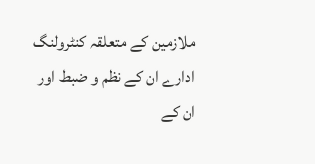ملازمین کے متعلقہ کنٹرولنگ ادارے ان کے نظم و ضبط اور ان کے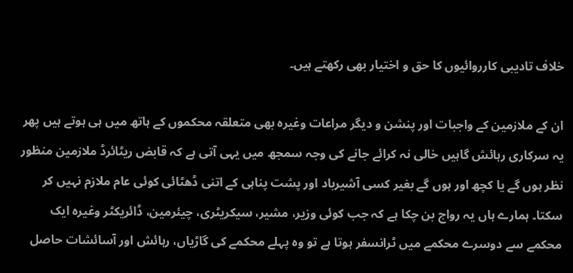خلاف تادیبی کارروائیوں کا حق و اختیار بھی رکھتے ہیں۔

ان کے ملازمین کے واجبات اور پنشن و دیگر مراعات وغیرہ بھی متعلقہ محکموں کے ہاتھ میں ہی ہوتے ہیں پھر یہ سرکاری رہائش گاہیں خالی نہ کرائے جانے کی وجہ سمجھ میں یہی آتی ہے کہ قابض ریٹائرڈ ملازمین منظور نظر ہوں گے یا کچھ اور ہوں گے بغیر کسی آشیرباد اور پشت پناہی کے اتنی ڈھٹائی کوئی عام ملازم نہیں کر سکتا۔ ہمارے ہاں یہ رواج بن چکا ہے کہ جب کوئی وزیر، مشیر، سیکریٹری، چیئرمین، ڈائریکٹر وغیرہ ایک محکمے سے دوسرے محکمے میں ٹرانسفر ہوتا ہے تو وہ پہلے محکمے کی گاڑیاں، رہائش اور آسائشات حاصل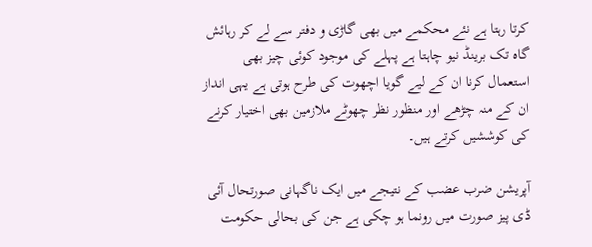کرتا رہتا ہے نئے محکمے میں بھی گاڑی و دفتر سے لے کر رہائش گاہ تک برینڈ نیو چاہتا ہے پہلے کی موجود کوئی چیز بھی استعمال کرنا ان کے لیے گویا اچھوت کی طرح ہوتی ہے یہی انداز ان کے منہ چڑھے اور منظور نظر چھوٹے ملازمین بھی اختیار کرنے کی کوششیں کرتے ہیں۔

آپریشن ضرب عضب کے نتیجے میں ایک ناگہانی صورتحال آئی ڈی پیز صورت میں رونما ہو چکی ہے جن کی بحالی حکومت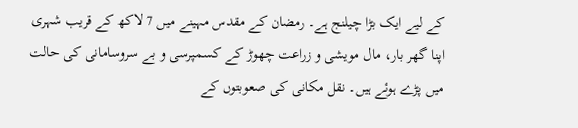کے لیے ایک بڑا چیلنج ہے۔ رمضان کے مقدس مہینے میں 7 لاکھ کے قریب شہری اپنا گھر بار، مال مویشی و زراعت چھوڑ کے کسمپرسی و بے سروسامانی کی حالت میں پڑے ہوئے ہیں۔ نقل مکانی کی صعوبتوں کے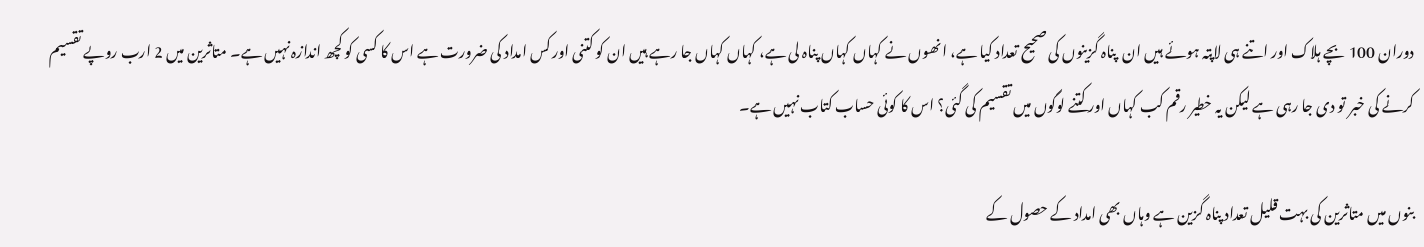دوران 100 بچے ہلاک اور اتنے ہی لاپتہ ہوئے ہیں ان  پناہ گزینوں کی صحیح تعداد کیا ہے، انھوں نے کہاں کہاں پناہ لی ہے، کہاں کہاں جا رہے ہیں ان کو کتنی اور کس امداد کی ضرورت ہے اس کا کسی کو کچھ اندازہ نہیں ہے۔ متاثرین میں 2 ارب روپے تقسیم کرنے کی خبر تو دی جا رہی ہے لیکن یہ خطیر رقم کب کہاں اور کتنے لوگوں میں تقسیم کی گئی؟ اس کا کوئی حساب کتاب نہیں ہے۔

بنوں میں متاثرین کی بہت قلیل تعداد پناہ گزین ہے وہاں بھی امداد کے حصول کے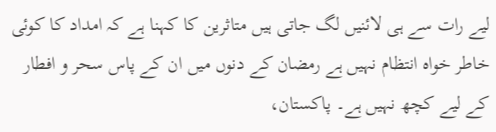لیے رات سے ہی لائنیں لگ جاتی ہیں متاثرین کا کہنا ہے کہ امداد کا کوئی خاطر خواہ انتظام نہیں ہے رمضان کے دنوں میں ان کے پاس سحر و افطار کے لیے کچھ نہیں ہے۔ پاکستان،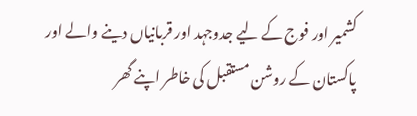کشمیر اور فوج کے لیے جدوجہد اور قربانیاں دینے والے اور پاکستان کے روشن مستقبل کی خاطر اپنے گھر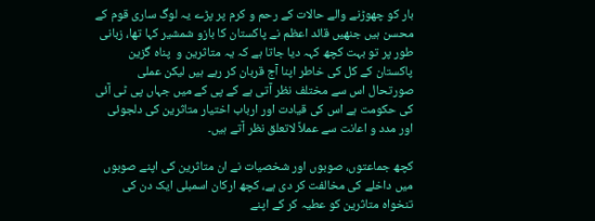بار کو چھوڑنے والے حالات کے رحم و کرم پر پڑے یہ لوگ ساری قوم کے محسن ہیں جنھیں قائد اعظم نے پاکستان کا بازو شمشیر کہا تھا، زبانی طور پر تو بہت کچھ کہہ دیا جاتا ہے کہ یہ متاثرین و  پناہ گزین پاکستان کے کل کی خاطر اپنا آج قربان کر رہے ہیں لیکن عملی صورتحال اس سے مختلف نظر آتی ہے کے پی کے میں جہاں پی ٹی آئی کی حکومت ہے اس کی قیادت اور ارباب اختیار متاثرین کی دلجوئی اور مدد و اعانت سے عملاً لاتعلق نظر آتے ہیں۔

کچھ جماعتوں، صوبوں اور شخصیات نے ان متاثرین کی اپنے صوبوں میں داخلے کی مخالفت کر دی ہے، کچھ ارکان اسمبلی ایک دن کی تنخواہ متاثرین کو عطیہ کر کے اپنے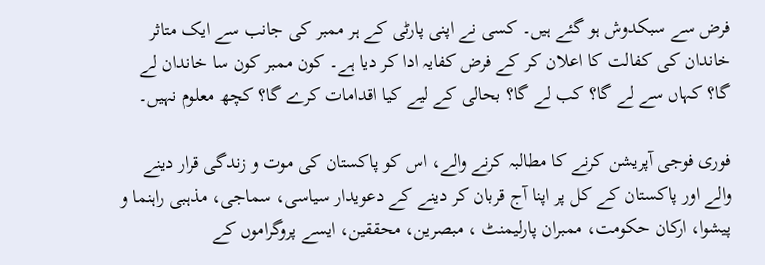فرض سے سبکدوش ہو گئے ہیں۔ کسی نے اپنی پارٹی کے ہر ممبر کی جانب سے ایک متاثر خاندان کی کفالت کا اعلان کر کے فرض کفایہ ادا کر دیا ہے۔ کون ممبر کون سا خاندان لے گا؟ کہاں سے لے گا؟ کب لے گا؟ بحالی کے لیے کیا اقدامات کرے گا؟ کچھ معلوم نہیں۔

فوری فوجی آپریشن کرنے کا مطالبہ کرنے والے، اس کو پاکستان کی موت و زندگی قرار دینے والے اور پاکستان کے کل پر اپنا آج قربان کر دینے کے دعویدار سیاسی، سماجی، مذہبی راہنما و پیشوا، ارکان حکومت، ممبران پارلیمنٹ ، مبصرین، محققین، ایسے پروگراموں کے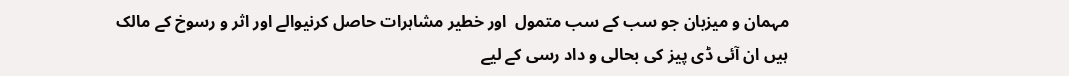مہمان و میزبان جو سب کے سب متمول  اور خطیر مشاہرات حاصل کرنیوالے اور اثر و رسوخ کے مالک ہیں ان آئی ڈی پیز کی بحالی و داد رسی کے لیے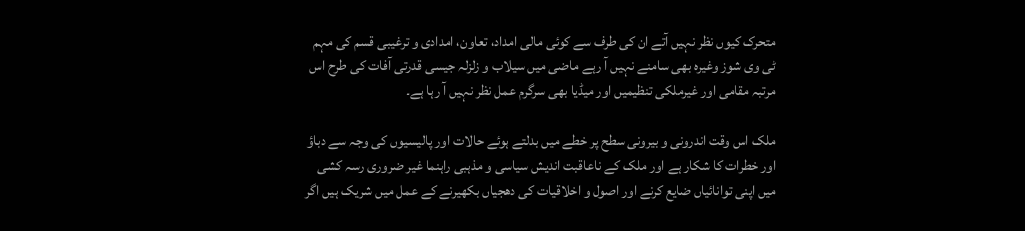متحرک کیوں نظر نہیں آتے ان کی طرف سے کوئی مالی امداد، تعاون، امدادی و ترغیبی قسم کی مہم ٹی وی شوز وغیرہ بھی سامنے نہیں آ رہے ماضی میں سیلاب و زلزلہ جیسی قدرتی آفات کی طرح اس مرتبہ مقامی اور غیرملکی تنظیمیں اور میڈیا بھی سرگرم عمل نظر نہیں آ رہا ہے۔

ملک اس وقت اندرونی و بیرونی سطح پر خطے میں بدلتے ہوئے حالات اور پالیسیوں کی وجہ سے دباؤ اور خطرات کا شکار ہے اور ملک کے ناعاقبت اندیش سیاسی و مذہبی راہنما غیر ضروری رسہ کشی میں اپنی توانائیاں ضایع کرنے اور اصول و اخلاقیات کی دھجیاں بکھیرنے کے عمل میں شریک ہیں اگر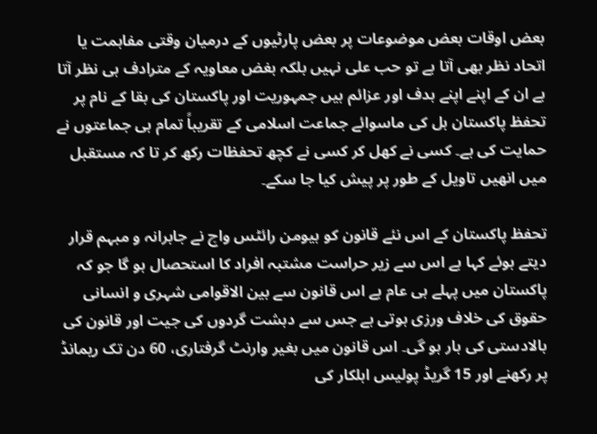بعض اوقات بعض موضوعات پر بعض پارٹیوں کے درمیان وقتی مفاہمت یا اتحاد نظر بھی آتا ہے تو حب علی نہیں بلکہ بغض معاویہ کے مترادف ہی نظر آتا ہے ان کے اپنے اپنے ہدف اور عزائم ہیں جمہوریت اور پاکستان کی بقا کے نام پر تحفظ پاکستان بل کی ماسوائے جماعت اسلامی کے تقریباً تمام ہی جماعتوں نے حمایت کی ہے۔ کسی نے کھل کر کسی نے کچھ تحفظات رکھ کر تا کہ مستقبل میں انھیں تاویل کے طور پر پیش کیا جا سکے۔

تحفظ پاکستان کے اس نئے قانون کو ہیومن رائٹس واچ نے جابرانہ و مبہم قرار دیتے ہوئے کہا ہے اس سے زیر حراست مشتبہ افراد کا استحصال ہو گا جو کہ پاکستان میں پہلے ہی عام ہے اس قانون سے بین الاقوامی شہری و انسانی حقوق کی خلاف ورزی ہوتی ہے جس سے دہشت گردوں کی جیت اور قانون کی بالادستی کی ہار ہو گی۔ اس قانون میں بغیر وارنٹ گرفتاری، 60 دن تک ریمانڈ پر رکھنے اور 15 گریڈ پولیس اہلکار کی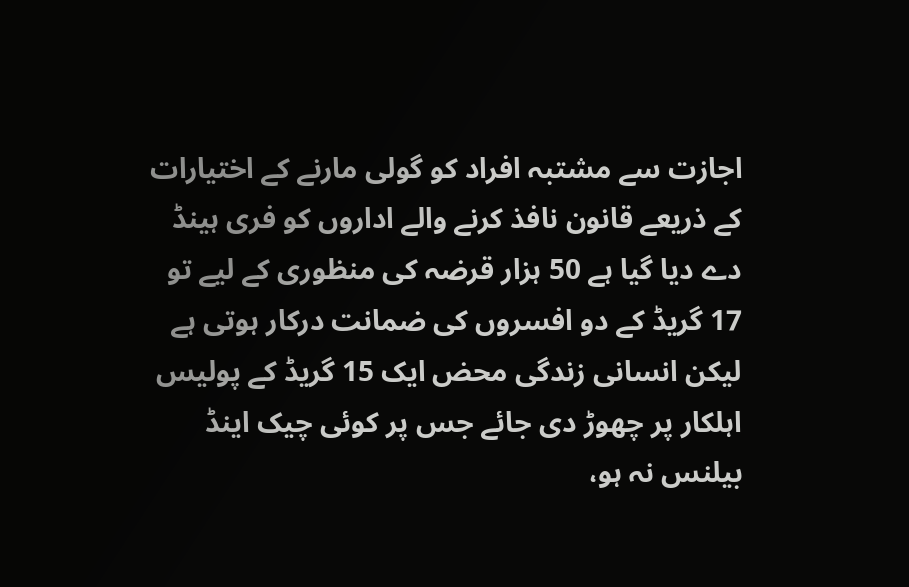اجازت سے مشتبہ افراد کو گولی مارنے کے اختیارات کے ذریعے قانون نافذ کرنے والے اداروں کو فری ہینڈ دے دیا گیا ہے 50 ہزار قرضہ کی منظوری کے لیے تو 17 گریڈ کے دو افسروں کی ضمانت درکار ہوتی ہے لیکن انسانی زندگی محض ایک 15 گریڈ کے پولیس اہلکار پر چھوڑ دی جائے جس پر کوئی چیک اینڈ بیلنس نہ ہو،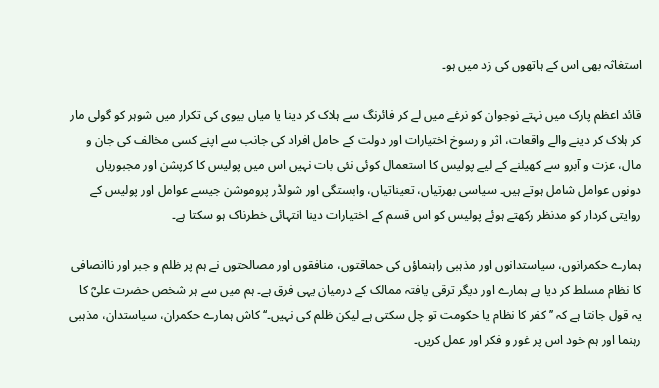استغاثہ بھی اس کے ہاتھوں کی زد میں ہو۔

قائد اعظم پارک میں نہتے نوجوان کو نرغے میں لے کر فائرنگ سے ہلاک کر دینا یا میاں بیوی کی تکرار میں شوہر کو گولی مار کر ہلاک کر دینے والے واقعات، اثر و رسوخ اختیارات اور دولت کے حامل افراد کی جانب سے اپنے کسی مخالف کی جان و مال، عزت و آبرو سے کھیلنے کے لیے پولیس کا استعمال کوئی نئی بات نہیں اس میں پولیس کا کرپشن اور مجبوریاں دونوں عوامل شامل ہوتے ہیں۔ سیاسی بھرتیاں، تعیناتیاں، وابستگی اور شولڈر پروموشن جیسے عوامل اور پولیس کے روایتی کردار کو مدنظر رکھتے ہوئے پولیس کو اس قسم کے اختیارات دینا انتہائی خطرناک ہو سکتا ہے۔

ہمارے حکمرانوں، سیاستدانوں اور مذہبی راہنماؤں کی حماقتوں، منافقوں اور مصالحتوں نے ہم پر ظلم و جبر اور ناانصافی کا نظام مسلط کر دیا ہے ہمارے اور دیگر ترقی یافتہ ممالک کے درمیان یہی فرق ہے۔ ہم میں سے ہر شخص حضرت علیؓ کا یہ قول جانتا ہے کہ ’’کفر کا نظام یا حکومت تو چل سکتی ہے لیکن ظلم کی نہیں۔‘‘ کاش ہمارے حکمران، سیاستدان، مذہبی رہنما اور ہم خود اس پر غور و فکر اور عمل کریں۔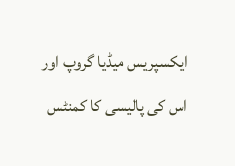ایکسپریس میڈیا گروپ اور اس کی پالیسی کا کمنٹس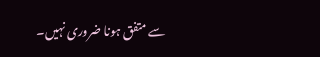سے متفق ہونا ضروری نہیں۔